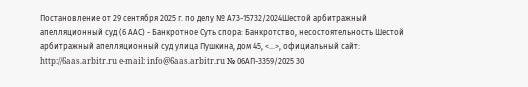Постановление от 29 сентября 2025 г. по делу № А73-15732/2024Шестой арбитражный апелляционный суд (6 ААС) - Банкротное Суть спора: Банкротство, несостоятельность Шестой арбитражный апелляционный суд улица Пушкина, дом 45, <...>, официальный сайт: http://6aas.arbitr.ru e-mail: info@6aas.arbitr.ru № 06АП-3359/2025 30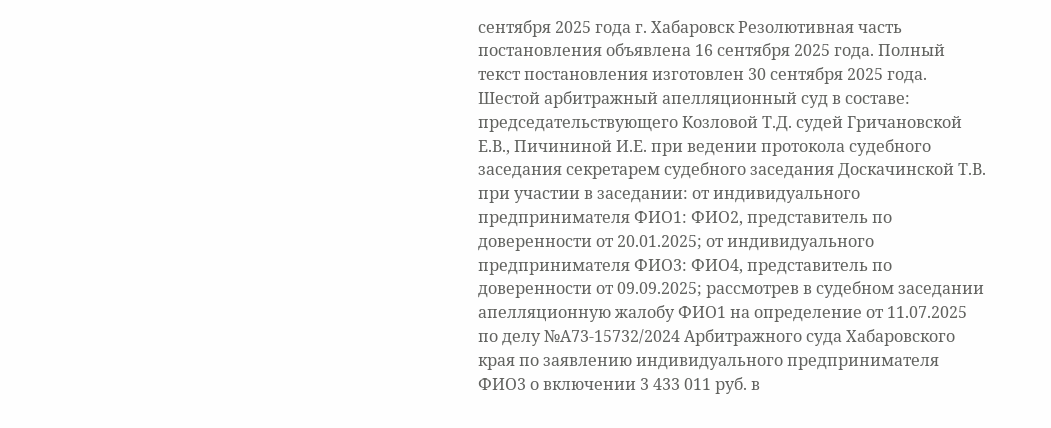сентября 2025 года г. Хабаровск Резолютивная часть постановления объявлена 16 сентября 2025 года. Полный текст постановления изготовлен 30 сентября 2025 года. Шестой арбитражный апелляционный суд в составе: председательствующего Козловой Т.Д. судей Гричановской Е.В., Пичининой И.Е. при ведении протокола судебного заседания секретарем судебного заседания Доскачинской Т.В. при участии в заседании: от индивидуального предпринимателя ФИО1: ФИО2, представитель по доверенности от 20.01.2025; от индивидуального предпринимателя ФИО3: ФИО4, представитель по доверенности от 09.09.2025; рассмотрев в судебном заседании апелляционную жалобу ФИО1 на определение от 11.07.2025 по делу №А73-15732/2024 Арбитражного суда Хабаровского края по заявлению индивидуального предпринимателя ФИО3 о включении 3 433 011 руб. в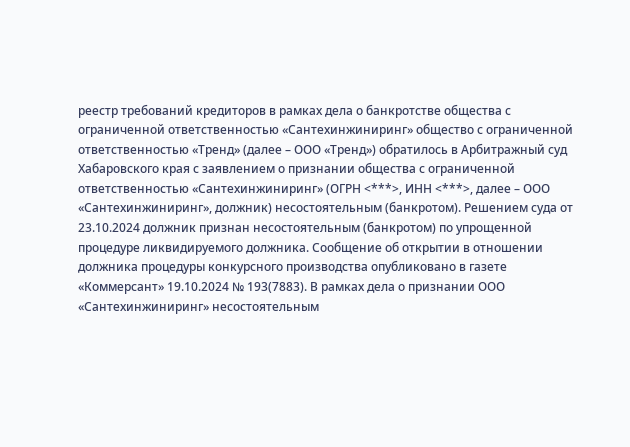реестр требований кредиторов в рамках дела о банкротстве общества с ограниченной ответственностью «Сантехинжиниринг» общество с ограниченной ответственностью «Тренд» (далее – ООО «Тренд») обратилось в Арбитражный суд Хабаровского края с заявлением о признании общества с ограниченной ответственностью «Сантехинжиниринг» (ОГРН <***>, ИНН <***>, далее – ООО «Сантехинжиниринг», должник) несостоятельным (банкротом). Решением суда от 23.10.2024 должник признан несостоятельным (банкротом) по упрощенной процедуре ликвидируемого должника. Сообщение об открытии в отношении должника процедуры конкурсного производства опубликовано в газете «Коммерсант» 19.10.2024 № 193(7883). В рамках дела о признании ООО «Сантехинжиниринг» несостоятельным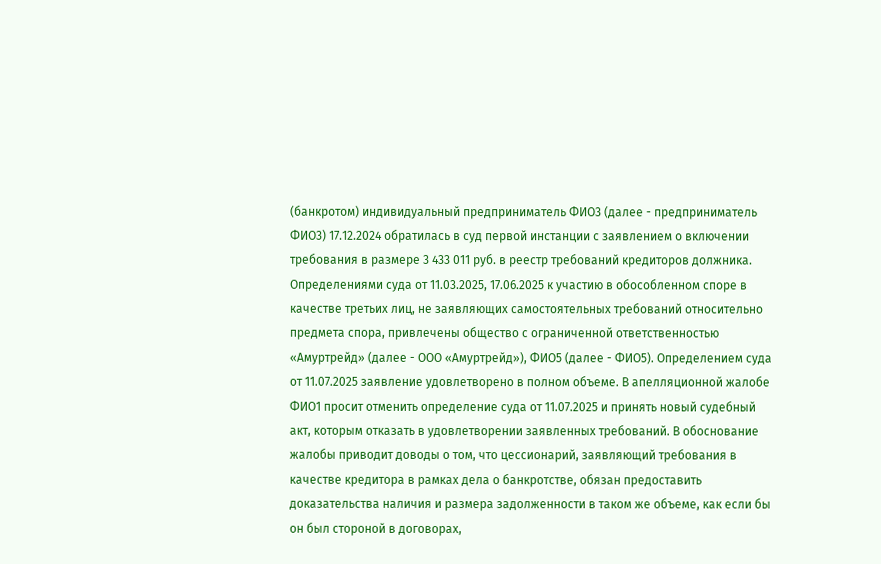(банкротом) индивидуальный предприниматель ФИО3 (далее - предприниматель ФИО3) 17.12.2024 обратилась в суд первой инстанции с заявлением о включении требования в размере 3 433 011 руб. в реестр требований кредиторов должника. Определениями суда от 11.03.2025, 17.06.2025 к участию в обособленном споре в качестве третьих лиц, не заявляющих самостоятельных требований относительно предмета спора, привлечены общество с ограниченной ответственностью «Амуртрейд» (далее - ООО «Амуртрейд»), ФИО5 (далее - ФИО5). Определением суда от 11.07.2025 заявление удовлетворено в полном объеме. В апелляционной жалобе ФИО1 просит отменить определение суда от 11.07.2025 и принять новый судебный акт, которым отказать в удовлетворении заявленных требований. В обоснование жалобы приводит доводы о том, что цессионарий, заявляющий требования в качестве кредитора в рамках дела о банкротстве, обязан предоставить доказательства наличия и размера задолженности в таком же объеме, как если бы он был стороной в договорах,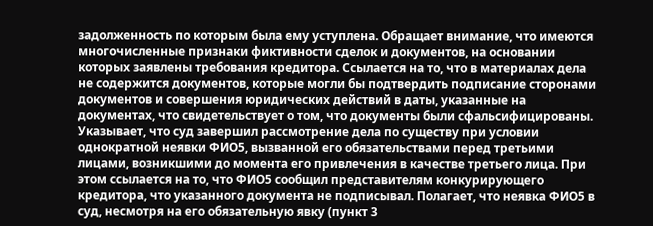задолженность по которым была ему уступлена. Обращает внимание, что имеются многочисленные признаки фиктивности сделок и документов, на основании которых заявлены требования кредитора. Ссылается на то, что в материалах дела не содержится документов, которые могли бы подтвердить подписание сторонами документов и совершения юридических действий в даты, указанные на документах, что свидетельствует о том, что документы были сфальсифицированы. Указывает, что суд завершил рассмотрение дела по существу при условии однократной неявки ФИО5, вызванной его обязательствами перед третьими лицами, возникшими до момента его привлечения в качестве третьего лица. При этом ссылается на то, что ФИО5 сообщил представителям конкурирующего кредитора, что указанного документа не подписывал. Полагает, что неявка ФИО5 в суд, несмотря на его обязательную явку (пункт 3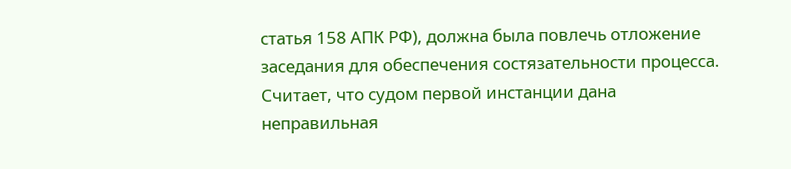статья 158 АПК РФ), должна была повлечь отложение заседания для обеспечения состязательности процесса. Считает, что судом первой инстанции дана неправильная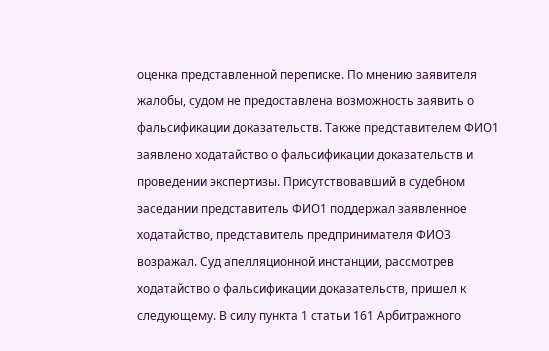оценка представленной переписке. По мнению заявителя жалобы, судом не предоставлена возможность заявить о фальсификации доказательств. Также представителем ФИО1 заявлено ходатайство о фальсификации доказательств и проведении экспертизы. Присутствовавший в судебном заседании представитель ФИО1 поддержал заявленное ходатайство, представитель предпринимателя ФИО3 возражал. Суд апелляционной инстанции, рассмотрев ходатайство о фальсификации доказательств, пришел к следующему. В силу пункта 1 статьи 161 Арбитражного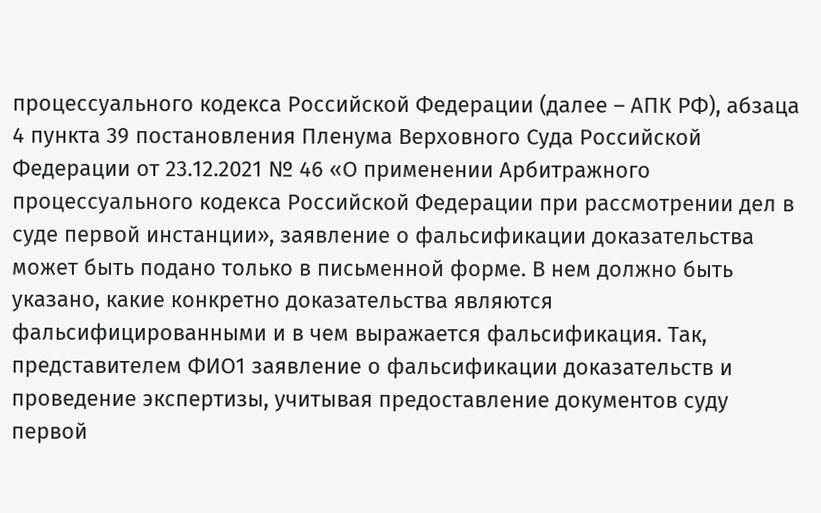процессуального кодекса Российской Федерации (далее – АПК РФ), абзаца 4 пункта 39 постановления Пленума Верховного Суда Российской Федерации от 23.12.2021 № 46 «О применении Арбитражного процессуального кодекса Российской Федерации при рассмотрении дел в суде первой инстанции», заявление о фальсификации доказательства может быть подано только в письменной форме. В нем должно быть указано, какие конкретно доказательства являются фальсифицированными и в чем выражается фальсификация. Так, представителем ФИО1 заявление о фальсификации доказательств и проведение экспертизы, учитывая предоставление документов суду первой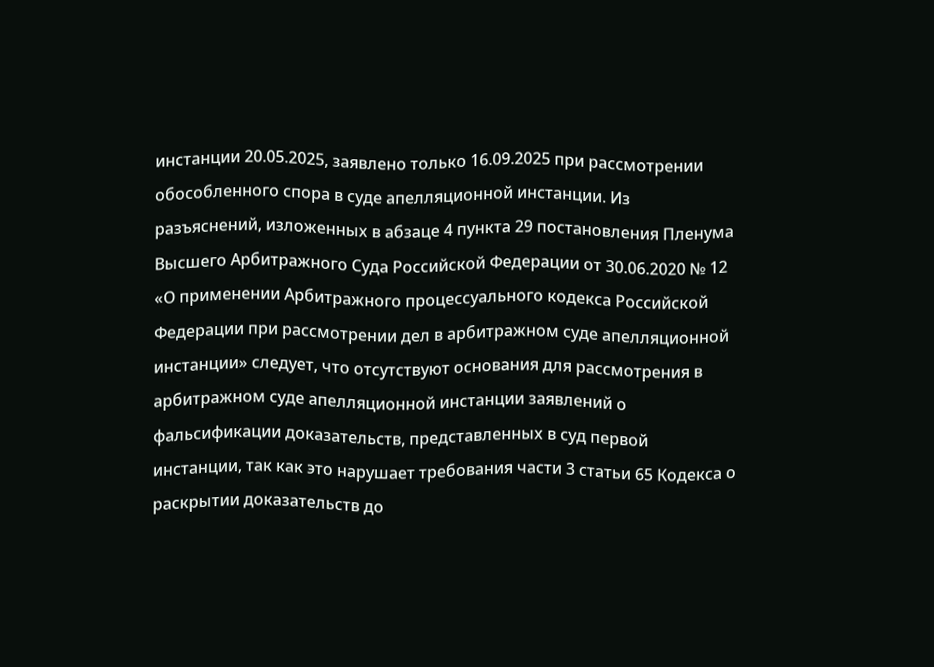инстанции 20.05.2025, заявлено только 16.09.2025 при рассмотрении обособленного спора в суде апелляционной инстанции. Из разъяснений, изложенных в абзаце 4 пункта 29 постановления Пленума Высшего Арбитражного Суда Российской Федерации от 30.06.2020 № 12 «О применении Арбитражного процессуального кодекса Российской Федерации при рассмотрении дел в арбитражном суде апелляционной инстанции» следует, что отсутствуют основания для рассмотрения в арбитражном суде апелляционной инстанции заявлений о фальсификации доказательств, представленных в суд первой инстанции, так как это нарушает требования части 3 статьи 65 Кодекса о раскрытии доказательств до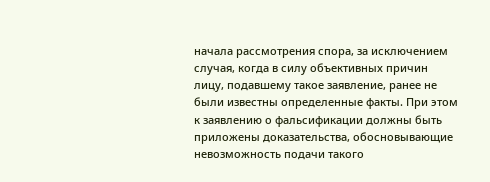начала рассмотрения спора, за исключением случая, когда в силу объективных причин лицу, подавшему такое заявление, ранее не были известны определенные факты. При этом к заявлению о фальсификации должны быть приложены доказательства, обосновывающие невозможность подачи такого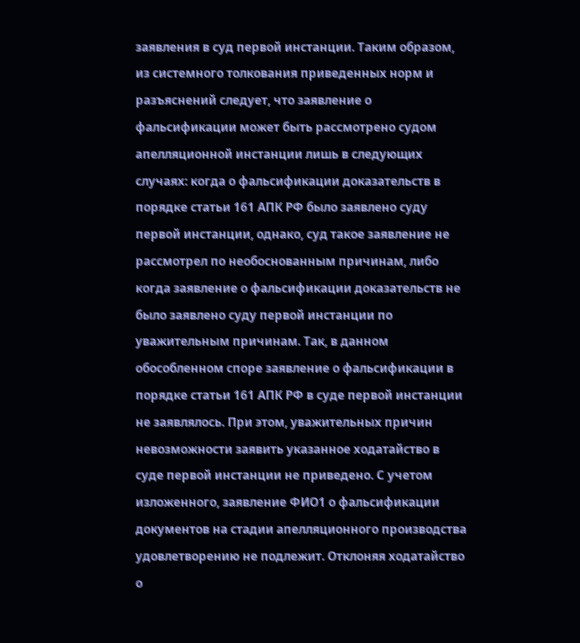заявления в суд первой инстанции. Таким образом, из системного толкования приведенных норм и разъяснений следует, что заявление о фальсификации может быть рассмотрено судом апелляционной инстанции лишь в следующих случаях: когда о фальсификации доказательств в порядке статьи 161 АПК РФ было заявлено суду первой инстанции, однако, суд такое заявление не рассмотрел по необоснованным причинам, либо когда заявление о фальсификации доказательств не было заявлено суду первой инстанции по уважительным причинам. Так, в данном обособленном споре заявление о фальсификации в порядке статьи 161 АПК РФ в суде первой инстанции не заявлялось. При этом, уважительных причин невозможности заявить указанное ходатайство в суде первой инстанции не приведено. С учетом изложенного, заявление ФИО1 о фальсификации документов на стадии апелляционного производства удовлетворению не подлежит. Отклоняя ходатайство о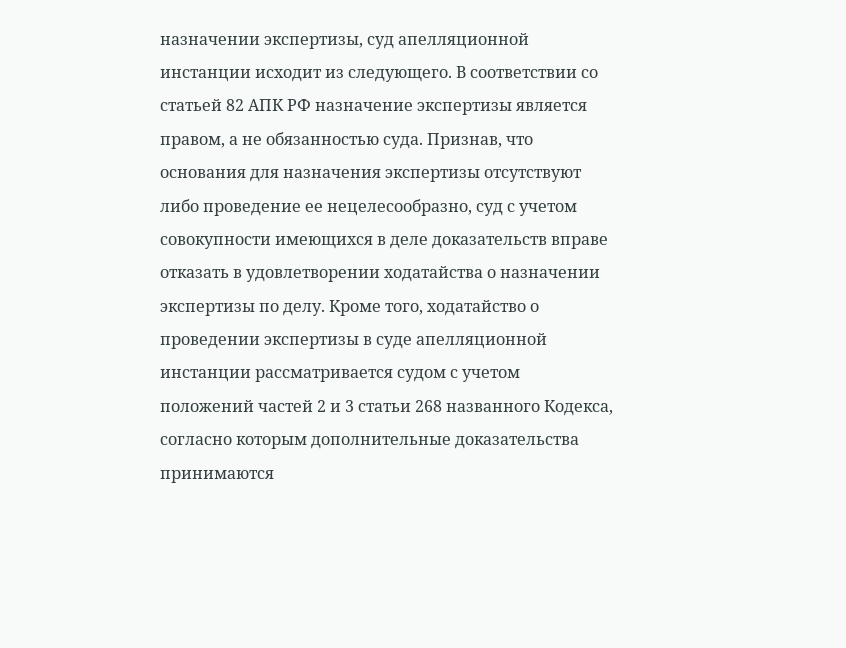назначении экспертизы, суд апелляционной инстанции исходит из следующего. В соответствии со статьей 82 АПК РФ назначение экспертизы является правом, а не обязанностью суда. Признав, что основания для назначения экспертизы отсутствуют либо проведение ее нецелесообразно, суд с учетом совокупности имеющихся в деле доказательств вправе отказать в удовлетворении ходатайства о назначении экспертизы по делу. Кроме того, ходатайство о проведении экспертизы в суде апелляционной инстанции рассматривается судом с учетом положений частей 2 и 3 статьи 268 названного Кодекса, согласно которым дополнительные доказательства принимаются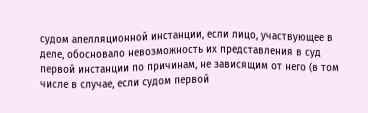судом апелляционной инстанции, если лицо, участвующее в деле, обосновало невозможность их представления в суд первой инстанции по причинам, не зависящим от него (в том числе в случае, если судом первой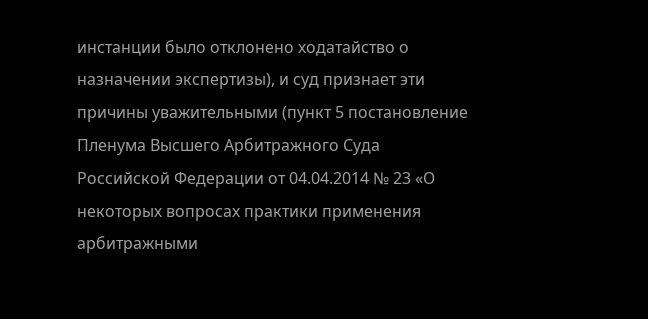инстанции было отклонено ходатайство о назначении экспертизы), и суд признает эти причины уважительными (пункт 5 постановление Пленума Высшего Арбитражного Суда Российской Федерации от 04.04.2014 № 23 «О некоторых вопросах практики применения арбитражными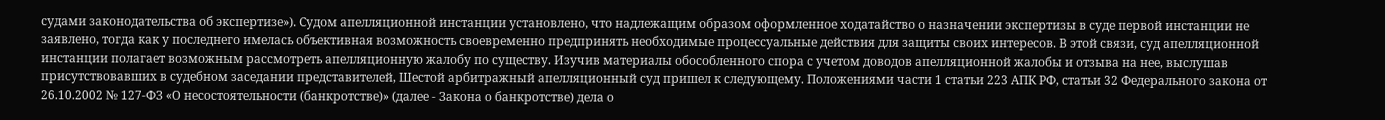судами законодательства об экспертизе»). Судом апелляционной инстанции установлено, что надлежащим образом оформленное ходатайство о назначении экспертизы в суде первой инстанции не заявлено, тогда как у последнего имелась объективная возможность своевременно предпринять необходимые процессуальные действия для защиты своих интересов. В этой связи, суд апелляционной инстанции полагает возможным рассмотреть апелляционную жалобу по существу. Изучив материалы обособленного спора с учетом доводов апелляционной жалобы и отзыва на нее, выслушав присутствовавших в судебном заседании представителей, Шестой арбитражный апелляционный суд пришел к следующему. Положениями части 1 статьи 223 АПК РФ, статьи 32 Федерального закона от 26.10.2002 № 127-ФЗ «О несостоятельности (банкротстве)» (далее - Закона о банкротстве) дела о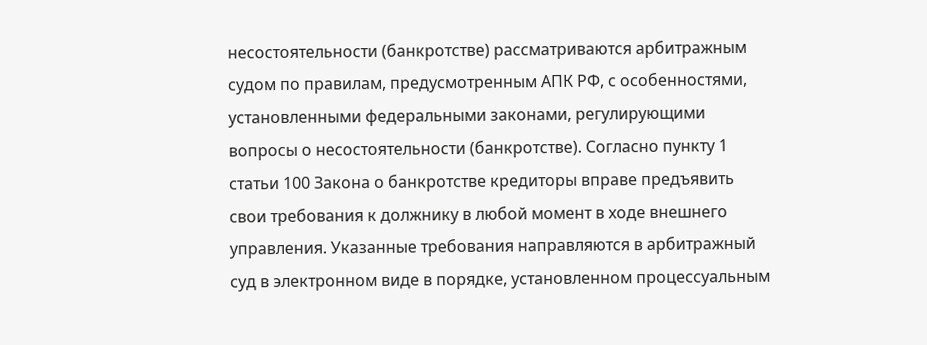несостоятельности (банкротстве) рассматриваются арбитражным судом по правилам, предусмотренным АПК РФ, с особенностями, установленными федеральными законами, регулирующими вопросы о несостоятельности (банкротстве). Согласно пункту 1 статьи 100 Закона о банкротстве кредиторы вправе предъявить свои требования к должнику в любой момент в ходе внешнего управления. Указанные требования направляются в арбитражный суд в электронном виде в порядке, установленном процессуальным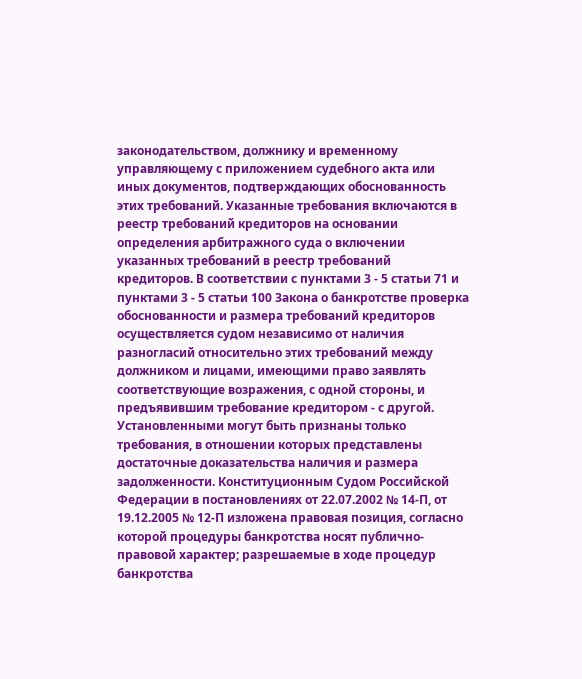законодательством, должнику и временному управляющему с приложением судебного акта или иных документов, подтверждающих обоснованность этих требований. Указанные требования включаются в реестр требований кредиторов на основании определения арбитражного суда о включении указанных требований в реестр требований кредиторов. В соответствии с пунктами 3 - 5 статьи 71 и пунктами 3 - 5 статьи 100 Закона о банкротстве проверка обоснованности и размера требований кредиторов осуществляется судом независимо от наличия разногласий относительно этих требований между должником и лицами, имеющими право заявлять соответствующие возражения, с одной стороны, и предъявившим требование кредитором - с другой. Установленными могут быть признаны только требования, в отношении которых представлены достаточные доказательства наличия и размера задолженности. Конституционным Судом Российской Федерации в постановлениях от 22.07.2002 № 14-П, от 19.12.2005 № 12-П изложена правовая позиция, согласно которой процедуры банкротства носят публично-правовой характер; разрешаемые в ходе процедур банкротства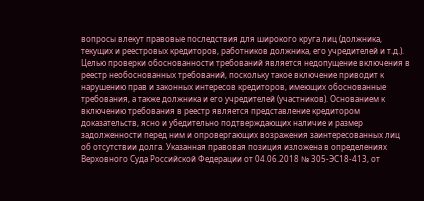вопросы влекут правовые последствия для широкого круга лиц (должника, текущих и реестровых кредиторов, работников должника, его учредителей и т.д.). Целью проверки обоснованности требований является недопущение включения в реестр необоснованных требований, поскольку такое включение приводит к нарушению прав и законных интересов кредиторов, имеющих обоснованные требования, а также должника и его учредителей (участников). Основанием к включению требования в реестр является представление кредитором доказательств, ясно и убедительно подтверждающих наличие и размер задолженности перед ним и опровергающих возражения заинтересованных лиц об отсутствии долга. Указанная правовая позиция изложена в определениях Верховного Суда Российской Федерации от 04.06.2018 № 305-ЭС18-413, от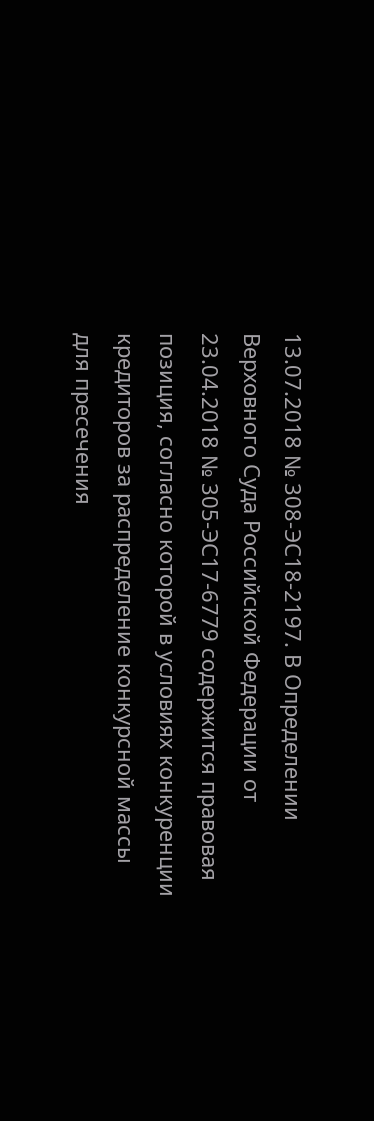13.07.2018 № 308-ЭС18-2197. В Определении Верховного Суда Российской Федерации от 23.04.2018 № 305-ЭС17-6779 содержится правовая позиция, согласно которой в условиях конкуренции кредиторов за распределение конкурсной массы для пресечения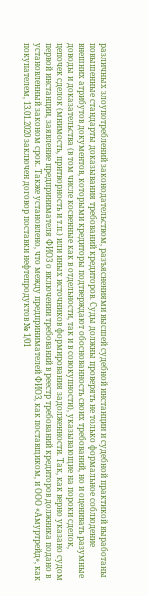различных злоупотреблений законодательством, разъяснениями высшей судебной инстанции и судебной практикой выработаны повышенные стандарты доказывания требований кредиторов. Суды должны проверять не только формальное соблюдение внешних атрибутов документов, которыми кредиторы подтверждают обоснованность своих требований, но и оценивать разумные доводы и доказательства (в том числе косвенные как в отдельности, так и в совокупности), указывающие на пороки сделок, цепочек сделок (мнимость, притворность и т.п.) или иных источников формирования задолженности. Так, как верно указано судом первой инстанции, заявление предпринимателя ФИО3 о включении требований в реестр требований кредиторов должника подано в установленный законом срок. Также установлено, что между предпринимателей ФИО3, как поставщиком, и ООО «Амуртрейд», как покупателем, 13.01.2020 заключен договор поставки нефтепродуктов № 1/01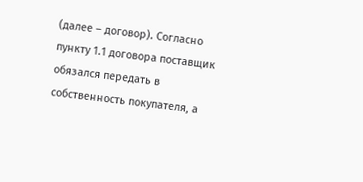(далее – договор). Согласно пункту 1.1 договора поставщик обязался передать в собственность покупателя, а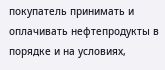покупатель принимать и оплачивать нефтепродукты в порядке и на условиях,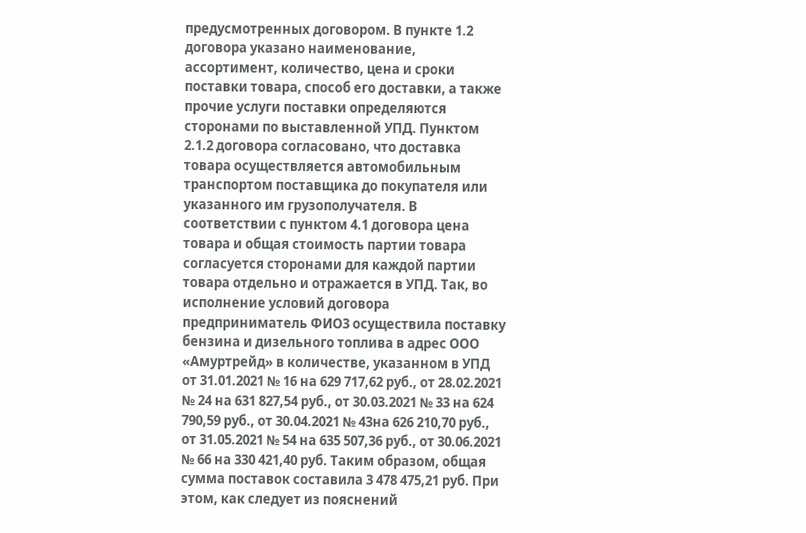предусмотренных договором. В пункте 1.2 договора указано наименование, ассортимент, количество, цена и сроки поставки товара, способ его доставки, а также прочие услуги поставки определяются сторонами по выставленной УПД. Пунктом 2.1.2 договора согласовано, что доставка товара осуществляется автомобильным транспортом поставщика до покупателя или указанного им грузополучателя. В соответствии с пунктом 4.1 договора цена товара и общая стоимость партии товара согласуется сторонами для каждой партии товара отдельно и отражается в УПД. Так, во исполнение условий договора предприниматель ФИО3 осуществила поставку бензина и дизельного топлива в адрес ООО «Амуртрейд» в количестве, указанном в УПД от 31.01.2021 № 16 на 629 717,62 руб., от 28.02.2021 № 24 на 631 827,54 руб., от 30.03.2021 № 33 на 624 790,59 руб., от 30.04.2021 № 43на 626 210,70 руб., от 31.05.2021 № 54 на 635 507,36 руб., от 30.06.2021 № 66 на 330 421,40 руб. Таким образом, общая сумма поставок составила 3 478 475,21 руб. При этом, как следует из пояснений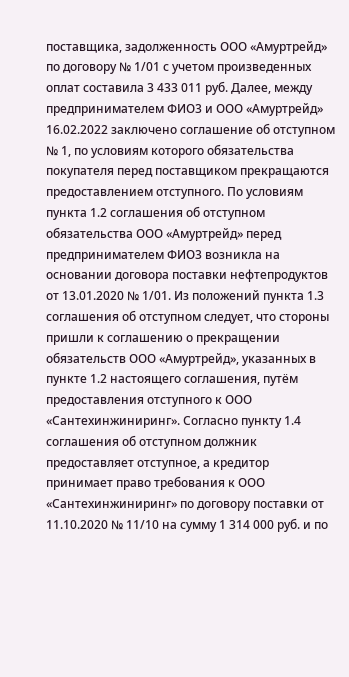поставщика, задолженность ООО «Амуртрейд» по договору № 1/01 с учетом произведенных оплат составила 3 433 011 руб. Далее, между предпринимателем ФИО3 и ООО «Амуртрейд» 16.02.2022 заключено соглашение об отступном № 1, по условиям которого обязательства покупателя перед поставщиком прекращаются предоставлением отступного. По условиям пункта 1.2 соглашения об отступном обязательства ООО «Амуртрейд» перед предпринимателем ФИО3 возникла на основании договора поставки нефтепродуктов от 13.01.2020 № 1/01. Из положений пункта 1.3 соглашения об отступном следует, что стороны пришли к соглашению о прекращении обязательств ООО «Амуртрейд», указанных в пункте 1.2 настоящего соглашения, путём предоставления отступного к ООО «Сантехинжиниринг». Согласно пункту 1.4 соглашения об отступном должник предоставляет отступное, а кредитор принимает право требования к ООО «Сантехинжиниринг» по договору поставки от 11.10.2020 № 11/10 на сумму 1 314 000 руб. и по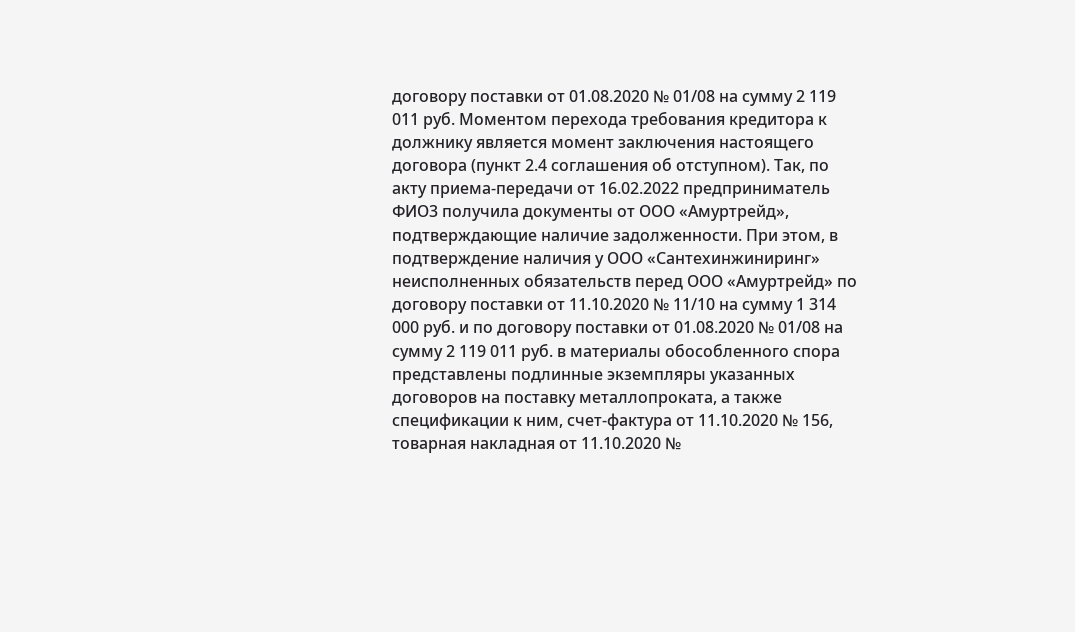договору поставки от 01.08.2020 № 01/08 на сумму 2 119 011 руб. Моментом перехода требования кредитора к должнику является момент заключения настоящего договора (пункт 2.4 соглашения об отступном). Так, по акту приема-передачи от 16.02.2022 предприниматель ФИО3 получила документы от ООО «Амуртрейд», подтверждающие наличие задолженности. При этом, в подтверждение наличия у ООО «Сантехинжиниринг» неисполненных обязательств перед ООО «Амуртрейд» по договору поставки от 11.10.2020 № 11/10 на сумму 1 314 000 руб. и по договору поставки от 01.08.2020 № 01/08 на сумму 2 119 011 руб. в материалы обособленного спора представлены подлинные экземпляры указанных договоров на поставку металлопроката, а также спецификации к ним, счет-фактура от 11.10.2020 № 156, товарная накладная от 11.10.2020 №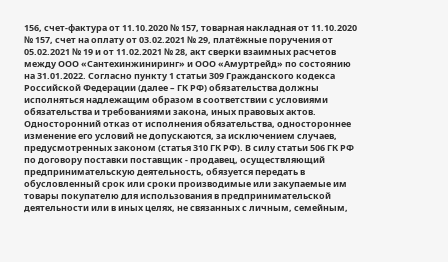156, счет-фактура от 11.10.2020 № 157, товарная накладная от 11.10.2020 № 157, счет на оплату от 03.02.2021 № 29, платёжные поручения от 05.02.2021 № 19 и от 11.02.2021 № 28, акт сверки взаимных расчетов между ООО «Сантехинжиниринг» и ООО «Амуртрейд» по состоянию на 31.01.2022. Согласно пункту 1 статьи 309 Гражданского кодекса Российской Федерации (далее – ГК РФ) обязательства должны исполняться надлежащим образом в соответствии с условиями обязательства и требованиями закона, иных правовых актов. Односторонний отказ от исполнения обязательства, одностороннее изменение его условий не допускаются, за исключением случаев, предусмотренных законом (статья 310 ГК РФ). В силу статьи 506 ГК РФ по договору поставки поставщик - продавец, осуществляющий предпринимательскую деятельность, обязуется передать в обусловленный срок или сроки производимые или закупаемые им товары покупателю для использования в предпринимательской деятельности или в иных целях, не связанных с личным, семейным,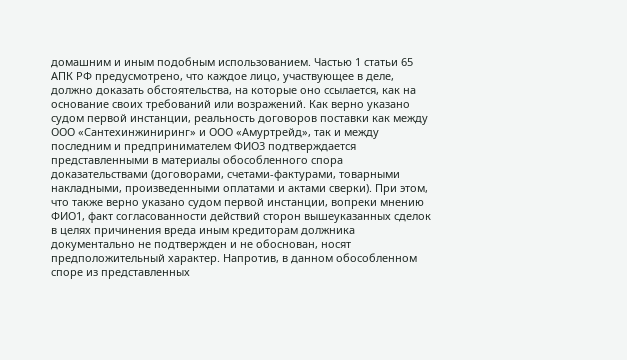домашним и иным подобным использованием. Частью 1 статьи 65 АПК РФ предусмотрено, что каждое лицо, участвующее в деле, должно доказать обстоятельства, на которые оно ссылается, как на основание своих требований или возражений. Как верно указано судом первой инстанции, реальность договоров поставки как между ООО «Сантехинжиниринг» и ООО «Амуртрейд», так и между последним и предпринимателем ФИО3 подтверждается представленными в материалы обособленного спора доказательствами (договорами, счетами-фактурами, товарными накладными, произведенными оплатами и актами сверки). При этом, что также верно указано судом первой инстанции, вопреки мнению ФИО1, факт согласованности действий сторон вышеуказанных сделок в целях причинения вреда иным кредиторам должника документально не подтвержден и не обоснован, носят предположительный характер. Напротив, в данном обособленном споре из представленных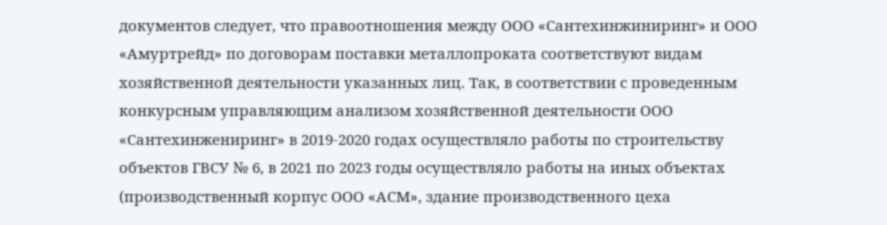документов следует, что правоотношения между ООО «Сантехинжиниринг» и ООО «Амуртрейд» по договорам поставки металлопроката соответствуют видам хозяйственной деятельности указанных лиц. Так, в соответствии с проведенным конкурсным управляющим анализом хозяйственной деятельности ООО «Сантехинжениринг» в 2019-2020 годах осуществляло работы по строительству объектов ГВСУ № 6, в 2021 по 2023 годы осуществляло работы на иных объектах (производственный корпус ООО «АСМ», здание производственного цеха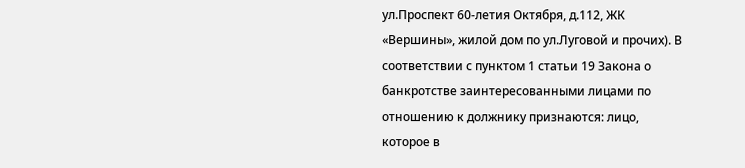ул.Проспект 60-летия Октября, д.112, ЖК «Вершины», жилой дом по ул.Луговой и прочих). В соответствии с пунктом 1 статьи 19 Закона о банкротстве заинтересованными лицами по отношению к должнику признаются: лицо, которое в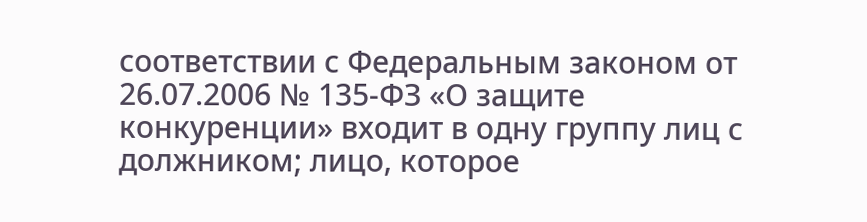соответствии с Федеральным законом от 26.07.2006 № 135-ФЗ «О защите конкуренции» входит в одну группу лиц с должником; лицо, которое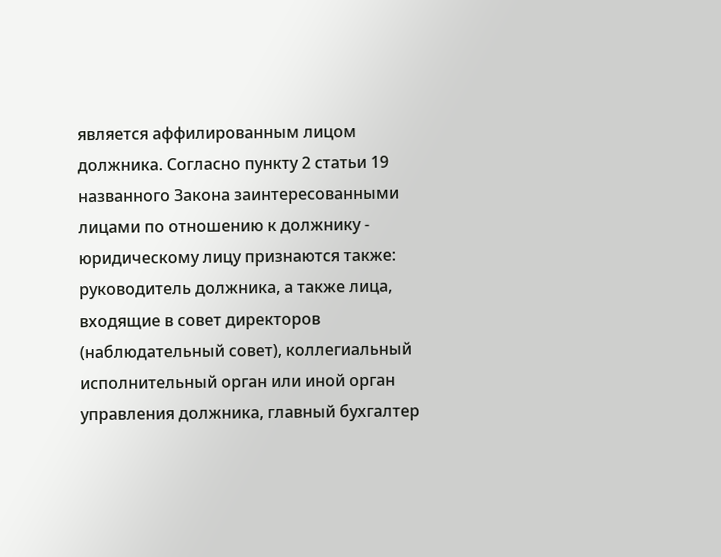является аффилированным лицом должника. Согласно пункту 2 статьи 19 названного Закона заинтересованными лицами по отношению к должнику - юридическому лицу признаются также: руководитель должника, а также лица, входящие в совет директоров (наблюдательный совет), коллегиальный исполнительный орган или иной орган управления должника, главный бухгалтер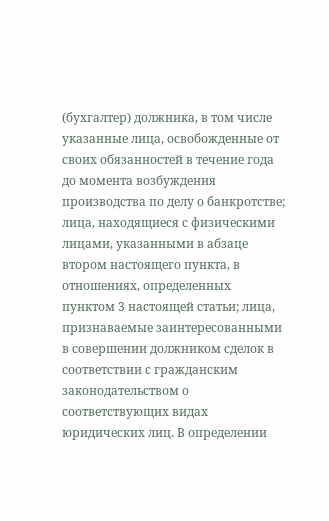(бухгалтер) должника, в том числе указанные лица, освобожденные от своих обязанностей в течение года до момента возбуждения производства по делу о банкротстве; лица, находящиеся с физическими лицами, указанными в абзаце втором настоящего пункта, в отношениях, определенных пунктом 3 настоящей статьи; лица, признаваемые заинтересованными в совершении должником сделок в соответствии с гражданским законодательством о соответствующих видах юридических лиц. В определении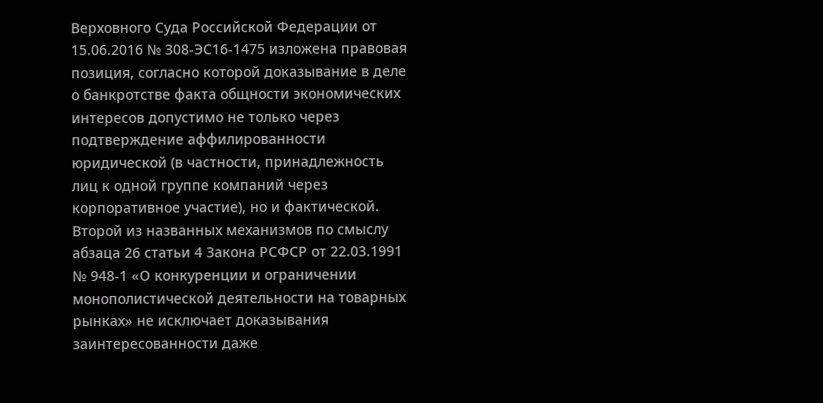Верховного Суда Российской Федерации от 15.06.2016 № 308-ЭС16-1475 изложена правовая позиция, согласно которой доказывание в деле о банкротстве факта общности экономических интересов допустимо не только через подтверждение аффилированности юридической (в частности, принадлежность лиц к одной группе компаний через корпоративное участие), но и фактической. Второй из названных механизмов по смыслу абзаца 26 статьи 4 Закона РСФСР от 22.03.1991 № 948-1 «О конкуренции и ограничении монополистической деятельности на товарных рынках» не исключает доказывания заинтересованности даже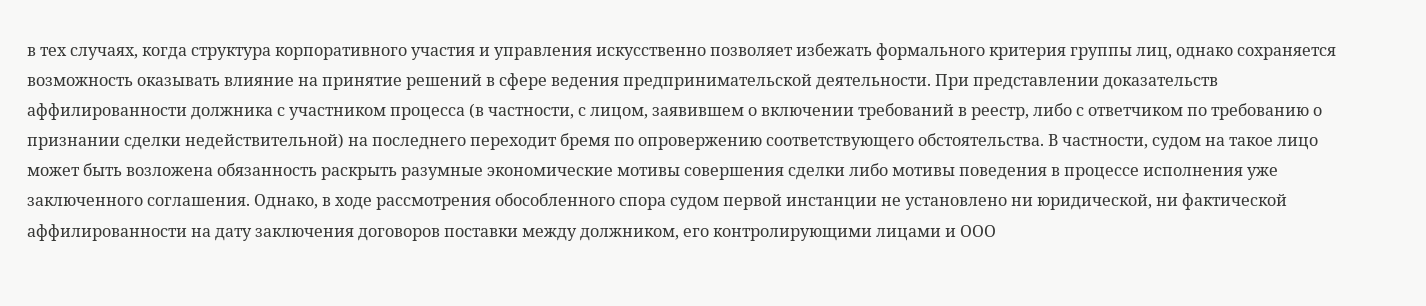в тех случаях, когда структура корпоративного участия и управления искусственно позволяет избежать формального критерия группы лиц, однако сохраняется возможность оказывать влияние на принятие решений в сфере ведения предпринимательской деятельности. При представлении доказательств аффилированности должника с участником процесса (в частности, с лицом, заявившем о включении требований в реестр, либо с ответчиком по требованию о признании сделки недействительной) на последнего переходит бремя по опровержению соответствующего обстоятельства. В частности, судом на такое лицо может быть возложена обязанность раскрыть разумные экономические мотивы совершения сделки либо мотивы поведения в процессе исполнения уже заключенного соглашения. Однако, в ходе рассмотрения обособленного спора судом первой инстанции не установлено ни юридической, ни фактической аффилированности на дату заключения договоров поставки между должником, его контролирующими лицами и ООО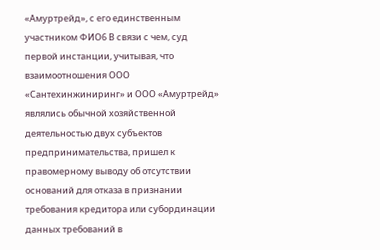«Амуртрейд», с его единственным участником ФИО6 В связи с чем, суд первой инстанции, учитывая, что взаимоотношения ООО «Сантехинжиниринг» и ООО «Амуртрейд» являлись обычной хозяйственной деятельностью двух субъектов предпринимательства, пришел к правомерному выводу об отсутствии оснований для отказа в признании требования кредитора или субординации данных требований в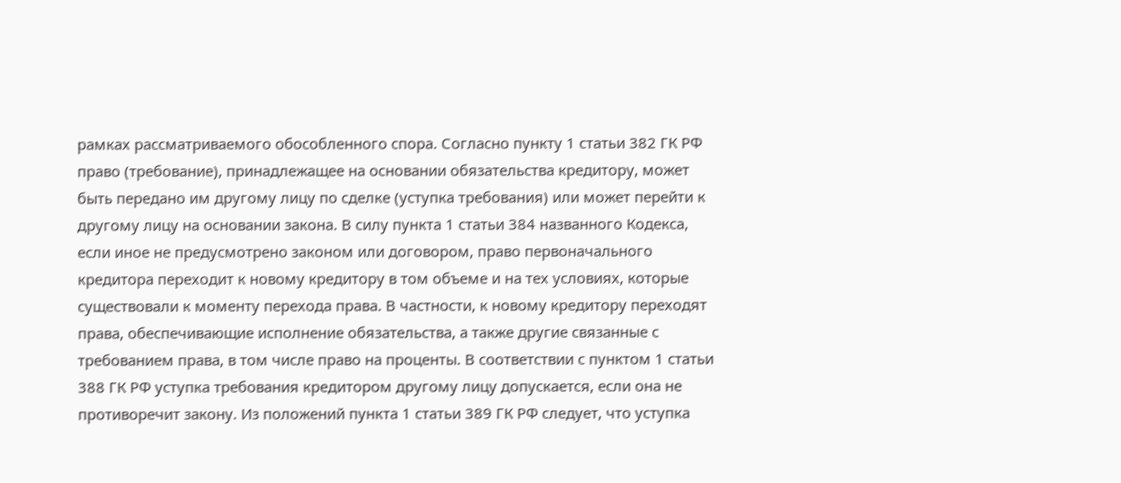рамках рассматриваемого обособленного спора. Согласно пункту 1 статьи 382 ГК РФ право (требование), принадлежащее на основании обязательства кредитору, может быть передано им другому лицу по сделке (уступка требования) или может перейти к другому лицу на основании закона. В силу пункта 1 статьи 384 названного Кодекса, если иное не предусмотрено законом или договором, право первоначального кредитора переходит к новому кредитору в том объеме и на тех условиях, которые существовали к моменту перехода права. В частности, к новому кредитору переходят права, обеспечивающие исполнение обязательства, а также другие связанные с требованием права, в том числе право на проценты. В соответствии с пунктом 1 статьи 388 ГК РФ уступка требования кредитором другому лицу допускается, если она не противоречит закону. Из положений пункта 1 статьи 389 ГК РФ следует, что уступка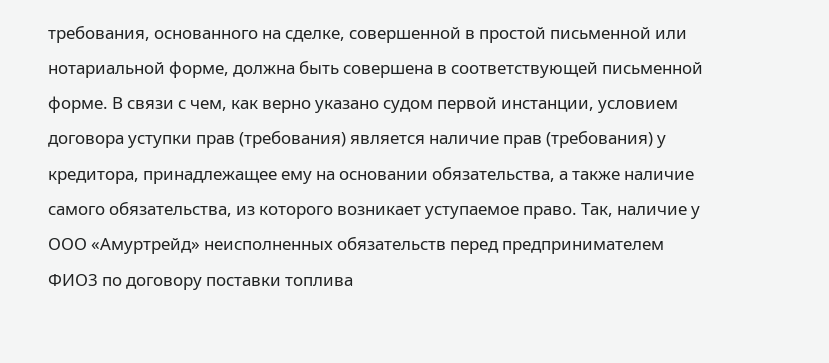требования, основанного на сделке, совершенной в простой письменной или нотариальной форме, должна быть совершена в соответствующей письменной форме. В связи с чем, как верно указано судом первой инстанции, условием договора уступки прав (требования) является наличие прав (требования) у кредитора, принадлежащее ему на основании обязательства, а также наличие самого обязательства, из которого возникает уступаемое право. Так, наличие у ООО «Амуртрейд» неисполненных обязательств перед предпринимателем ФИО3 по договору поставки топлива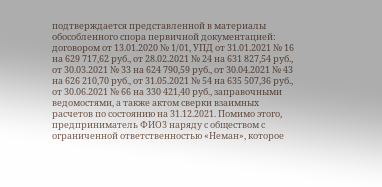подтверждается представленной в материалы обособленного спора первичной документацией: договором от 13.01.2020 № 1/01, УПД от 31.01.2021 № 16 на 629 717,62 руб., от 28.02.2021 № 24 на 631 827,54 руб., от 30.03.2021 № 33 на 624 790,59 руб., от 30.04.2021 № 43 на 626 210,70 руб., от 31.05.2021 № 54 на 635 507,36 руб., от 30.06.2021 № 66 на 330 421,40 руб., заправочными ведомостями, а также актом сверки взаимных расчетов по состоянию на 31.12.2021. Помимо этого, предприниматель ФИО3 наряду с обществом с ограниченной ответственностью «Неман», которое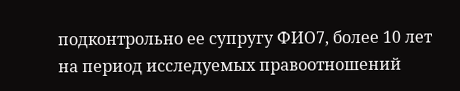подконтрольно ее супругу ФИО7, более 10 лет на период исследуемых правоотношений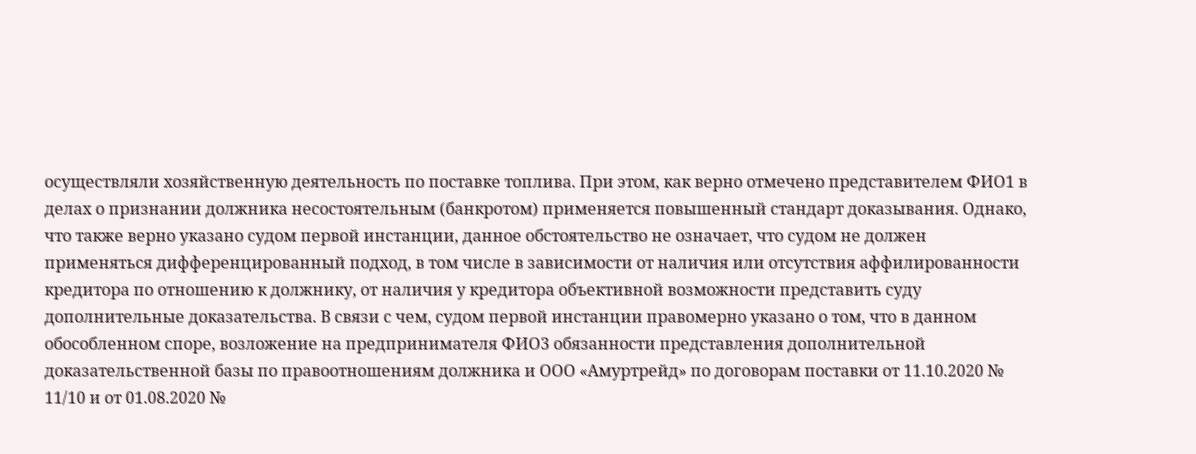осуществляли хозяйственную деятельность по поставке топлива. При этом, как верно отмечено представителем ФИО1 в делах о признании должника несостоятельным (банкротом) применяется повышенный стандарт доказывания. Однако, что также верно указано судом первой инстанции, данное обстоятельство не означает, что судом не должен применяться дифференцированный подход, в том числе в зависимости от наличия или отсутствия аффилированности кредитора по отношению к должнику, от наличия у кредитора объективной возможности представить суду дополнительные доказательства. В связи с чем, судом первой инстанции правомерно указано о том, что в данном обособленном споре, возложение на предпринимателя ФИО3 обязанности представления дополнительной доказательственной базы по правоотношениям должника и ООО «Амуртрейд» по договорам поставки от 11.10.2020 № 11/10 и от 01.08.2020 №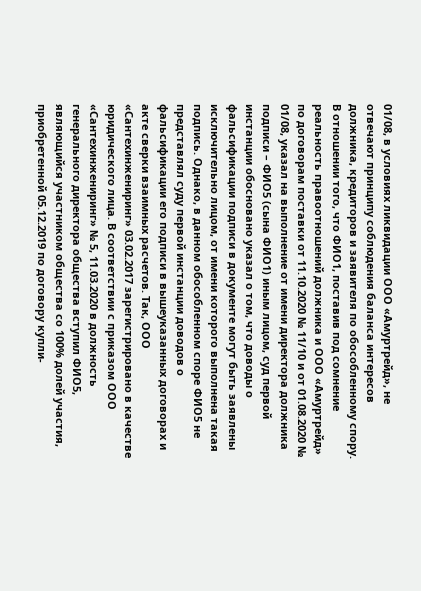01/08, в условиях ликвидации ООО «Амуртрейд», не отвечают принципу соблюдения баланса интересов должника, кредиторов и заявителя по обособленному спору. В отношении того, что ФИО1, поставив под сомнение реальность правоотношений должника и ООО «Амуртрейд» по договорам поставки от 11.10.2020 № 11/10 и от 01.08.2020 № 01/08, указал на выполнение от имени директора должника подписи – ФИО5 (сына ФИО1) иным лицом, суд первой инстанции обосновано указал о том, что доводы о фальсификации подписи в документе могут быть заявлены исключительно лицом, от имени которого выполнена такая подпись. Однако, в данном обособленном споре ФИО5 не представлял суду первой инстанции доводов о фальсификации его подписи в вышеуказанных договорах и акте сверки взаимных расчетов. Так, ООО «Сантехинжениринг» 03.02.2017 зарегистрировано в качестве юридического лица. В соответствии с приказом ООО «Сантехинжениринг» № 5, 11.03.2020 в должность генерального директора общества вступил ФИО5, являющийся участником общества со 100% долей участия, приобретенной 05.12.2019 по договору купли-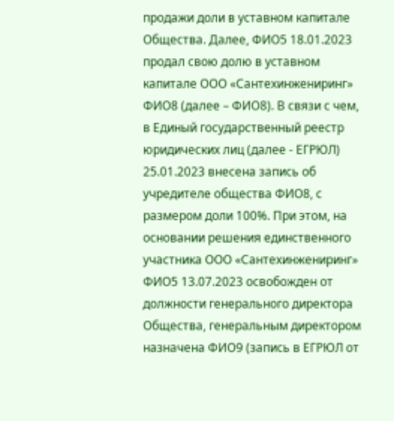продажи доли в уставном капитале Общества. Далее, ФИО5 18.01.2023 продал свою долю в уставном капитале ООО «Сантехинжениринг» ФИО8 (далее – ФИО8). В связи с чем, в Единый государственный реестр юридических лиц (далее - ЕГРЮЛ) 25.01.2023 внесена запись об учредителе общества ФИО8, с размером доли 100%. При этом, на основании решения единственного участника ООО «Сантехинжениринг» ФИО5 13.07.2023 освобожден от должности генерального директора Общества, генеральным директором назначена ФИО9 (запись в ЕГРЮЛ от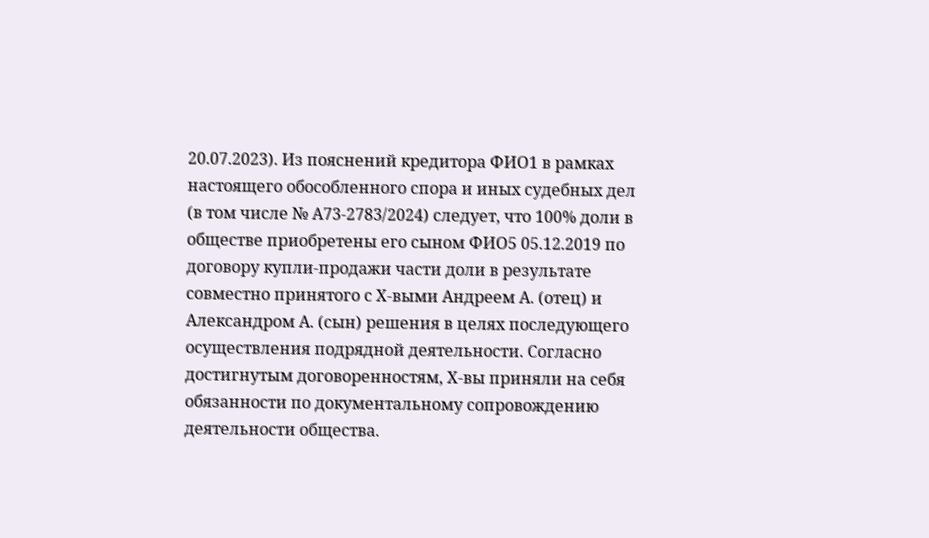20.07.2023). Из пояснений кредитора ФИО1 в рамках настоящего обособленного спора и иных судебных дел (в том числе № А73-2783/2024) следует, что 100% доли в обществе приобретены его сыном ФИО5 05.12.2019 по договору купли-продажи части доли в результате совместно принятого с Х-выми Андреем А. (отец) и Александром А. (сын) решения в целях последующего осуществления подрядной деятельности. Согласно достигнутым договоренностям, Х-вы приняли на себя обязанности по документальному сопровождению деятельности общества.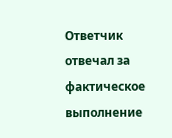Ответчик отвечал за фактическое выполнение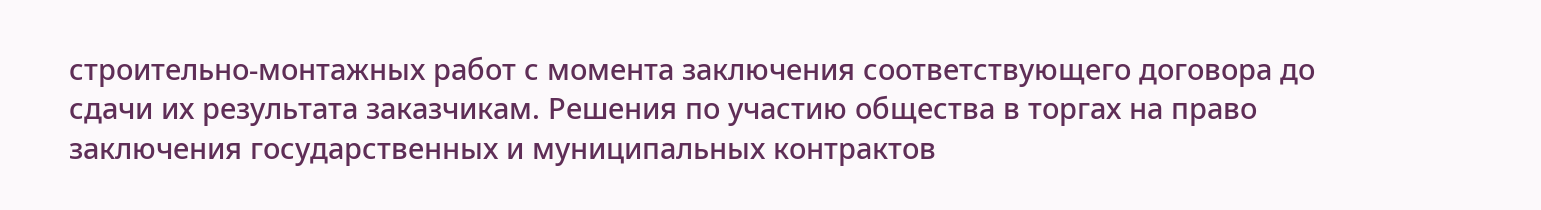строительно-монтажных работ с момента заключения соответствующего договора до сдачи их результата заказчикам. Решения по участию общества в торгах на право заключения государственных и муниципальных контрактов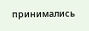принимались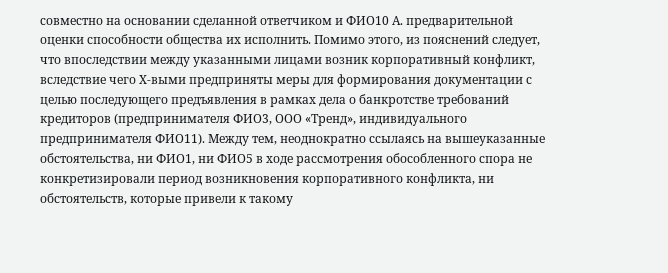совместно на основании сделанной ответчиком и ФИО10 А. предварительной оценки способности общества их исполнить. Помимо этого, из пояснений следует, что впоследствии между указанными лицами возник корпоративный конфликт, вследствие чего Х-выми предприняты меры для формирования документации с целью последующего предъявления в рамках дела о банкротстве требований кредиторов (предпринимателя ФИО3, ООО «Тренд», индивидуального предпринимателя ФИО11). Между тем, неоднократно ссылаясь на вышеуказанные обстоятельства, ни ФИО1, ни ФИО5 в ходе рассмотрения обособленного спора не конкретизировали период возникновения корпоративного конфликта, ни обстоятельств, которые привели к такому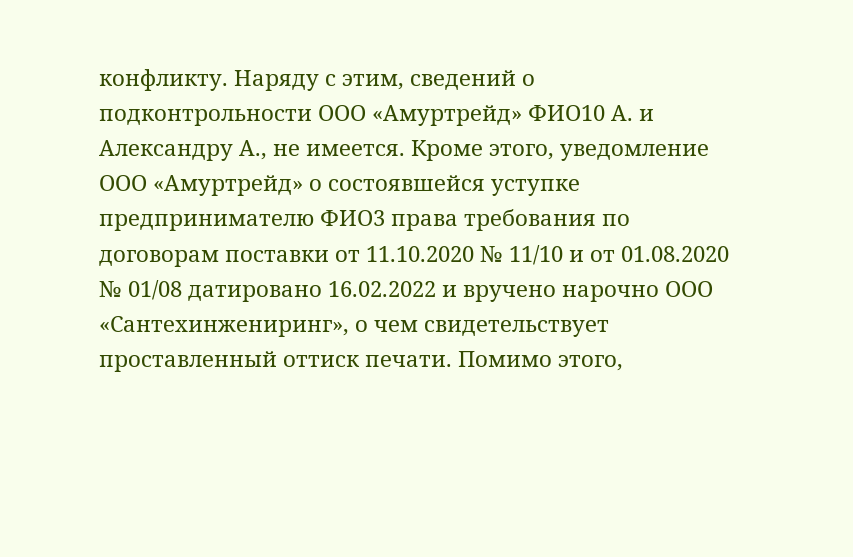конфликту. Наряду с этим, сведений о подконтрольности ООО «Амуртрейд» ФИО10 А. и Александру А., не имеется. Кроме этого, уведомление ООО «Амуртрейд» о состоявшейся уступке предпринимателю ФИО3 права требования по договорам поставки от 11.10.2020 № 11/10 и от 01.08.2020 № 01/08 датировано 16.02.2022 и вручено нарочно ООО «Сантехинжениринг», о чем свидетельствует проставленный оттиск печати. Помимо этого,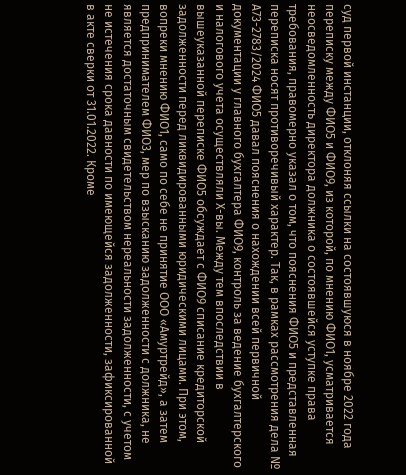суд первой инстанции, отклоняя ссылки на состоявшуюся в ноябре 2022 года переписку между ФИО5 и ФИО9, из которой, по мнению ФИО1, усматривается неосведомленность директора должника о состоявшейся уступке права требования, правомерно указал о том, что пояснения ФИО5 и представленная переписка носят противоречивый характер. Так, в рамках рассмотрения дела № А73-2783/2024 ФИО5 давал пояснения о нахождении всей первичной документации у главного бухгалтера ФИО9, контроль за ведение бухгалтерского и налогового учета осуществляли Х-вы. Между тем впоследствии в вышеуказанной переписке ФИО5 обсуждает с ФИО9 списание кредиторской задолженности перед ликвидированными юридическими лицами. При этом, вопреки мнению ФИО1, само по себе не принятие ООО «Амуртрейд», а затем предпринимателем ФИО3, мер по взысканию задолженности с должника, не является достаточным свидетельством нереальности задолженности, с учетом не истечения срока давности по имеющейся задолженности, зафиксированной в акте сверки от 31.01.2022. Кроме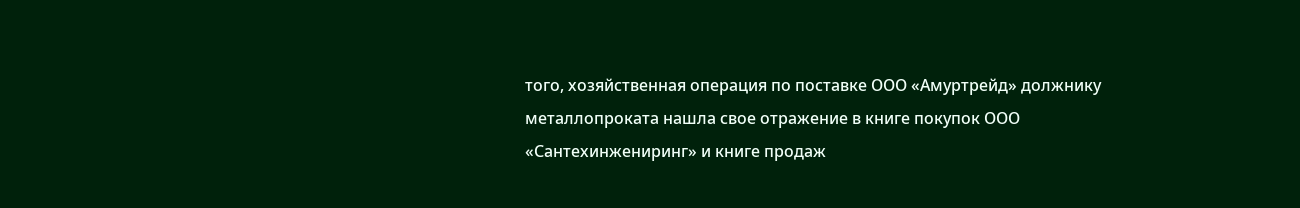того, хозяйственная операция по поставке ООО «Амуртрейд» должнику металлопроката нашла свое отражение в книге покупок ООО «Сантехинжениринг» и книге продаж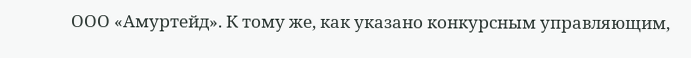ООО «Амуртейд». К тому же, как указано конкурсным управляющим,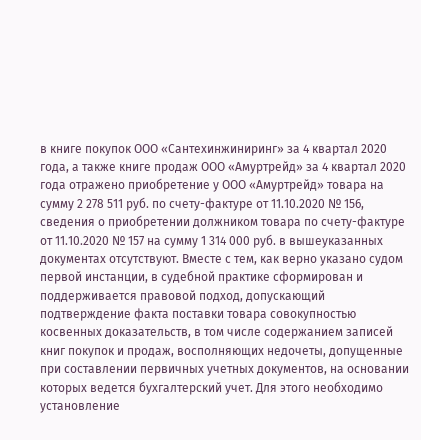в книге покупок ООО «Сантехинжиниринг» за 4 квартал 2020 года, а также книге продаж ООО «Амуртрейд» за 4 квартал 2020 года отражено приобретение у ООО «Амуртрейд» товара на сумму 2 278 511 руб. по счету-фактуре от 11.10.2020 № 156, сведения о приобретении должником товара по счету-фактуре от 11.10.2020 № 157 на сумму 1 314 000 руб. в вышеуказанных документах отсутствуют. Вместе с тем, как верно указано судом первой инстанции, в судебной практике сформирован и поддерживается правовой подход, допускающий подтверждение факта поставки товара совокупностью косвенных доказательств, в том числе содержанием записей книг покупок и продаж, восполняющих недочеты, допущенные при составлении первичных учетных документов, на основании которых ведется бухгалтерский учет. Для этого необходимо установление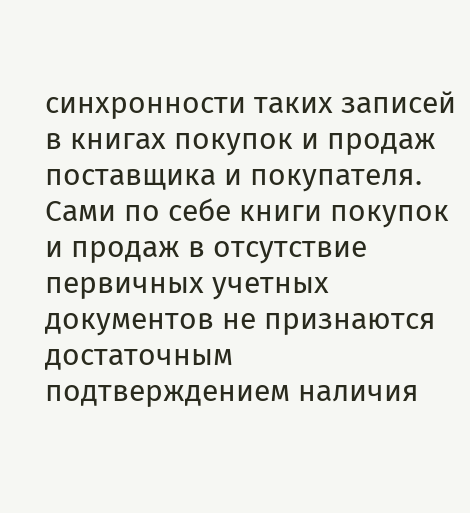синхронности таких записей в книгах покупок и продаж поставщика и покупателя. Сами по себе книги покупок и продаж в отсутствие первичных учетных документов не признаются достаточным подтверждением наличия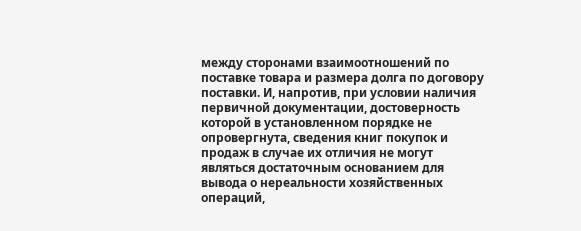между сторонами взаимоотношений по поставке товара и размера долга по договору поставки. И, напротив, при условии наличия первичной документации, достоверность которой в установленном порядке не опровергнута, сведения книг покупок и продаж в случае их отличия не могут являться достаточным основанием для вывода о нереальности хозяйственных операций,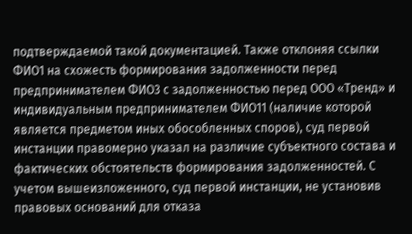подтверждаемой такой документацией. Также отклоняя ссылки ФИО1 на схожесть формирования задолженности перед предпринимателем ФИО3 с задолженностью перед ООО «Тренд» и индивидуальным предпринимателем ФИО11 (наличие которой является предметом иных обособленных споров), суд первой инстанции правомерно указал на различие субъектного состава и фактических обстоятельств формирования задолженностей. С учетом вышеизложенного, суд первой инстанции, не установив правовых оснований для отказа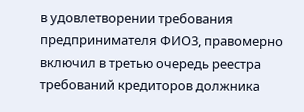в удовлетворении требования предпринимателя ФИО3, правомерно включил в третью очередь реестра требований кредиторов должника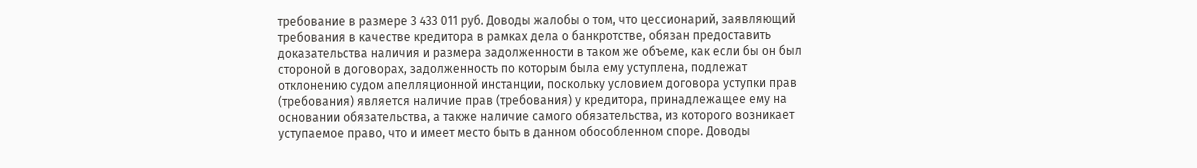требование в размере 3 433 011 руб. Доводы жалобы о том, что цессионарий, заявляющий требования в качестве кредитора в рамках дела о банкротстве, обязан предоставить доказательства наличия и размера задолженности в таком же объеме, как если бы он был стороной в договорах, задолженность по которым была ему уступлена, подлежат отклонению судом апелляционной инстанции, поскольку условием договора уступки прав (требования) является наличие прав (требования) у кредитора, принадлежащее ему на основании обязательства, а также наличие самого обязательства, из которого возникает уступаемое право, что и имеет место быть в данном обособленном споре. Доводы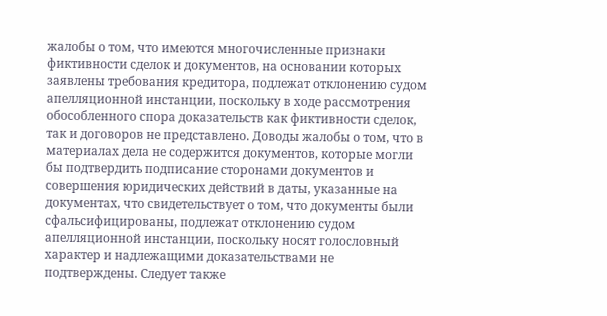жалобы о том, что имеются многочисленные признаки фиктивности сделок и документов, на основании которых заявлены требования кредитора, подлежат отклонению судом апелляционной инстанции, поскольку в ходе рассмотрения обособленного спора доказательств как фиктивности сделок, так и договоров не представлено. Доводы жалобы о том, что в материалах дела не содержится документов, которые могли бы подтвердить подписание сторонами документов и совершения юридических действий в даты, указанные на документах, что свидетельствует о том, что документы были сфальсифицированы, подлежат отклонению судом апелляционной инстанции, поскольку носят голословный характер и надлежащими доказательствами не подтверждены. Следует также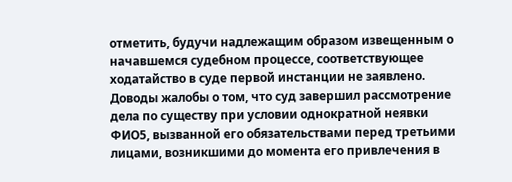отметить, будучи надлежащим образом извещенным о начавшемся судебном процессе, соответствующее ходатайство в суде первой инстанции не заявлено. Доводы жалобы о том, что суд завершил рассмотрение дела по существу при условии однократной неявки ФИО5, вызванной его обязательствами перед третьими лицами, возникшими до момента его привлечения в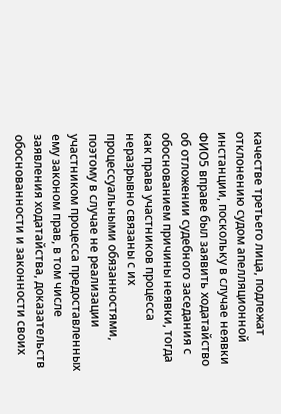качестве третьего лица, подлежат отклонению судом апелляционной инстанции, поскольку в случае неявки ФИО5 вправе был заявить ходатайство об отложении судебного заседания с обоснованием причины неявки, тогда как права участников процесса неразрывно связаны с их процессуальными обязанностями, поэтому в случае не реализации участником процесса предоставленных ему законом прав, в том числе заявления ходатайства, доказательств обоснованности и законности своих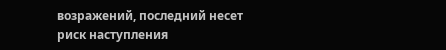возражений, последний несет риск наступления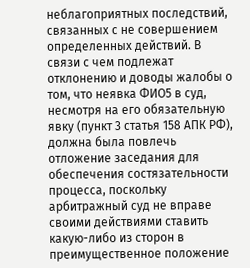неблагоприятных последствий, связанных с не совершением определенных действий. В связи с чем подлежат отклонению и доводы жалобы о том, что неявка ФИО5 в суд, несмотря на его обязательную явку (пункт 3 статья 158 АПК РФ), должна была повлечь отложение заседания для обеспечения состязательности процесса, поскольку арбитражный суд не вправе своими действиями ставить какую-либо из сторон в преимущественное положение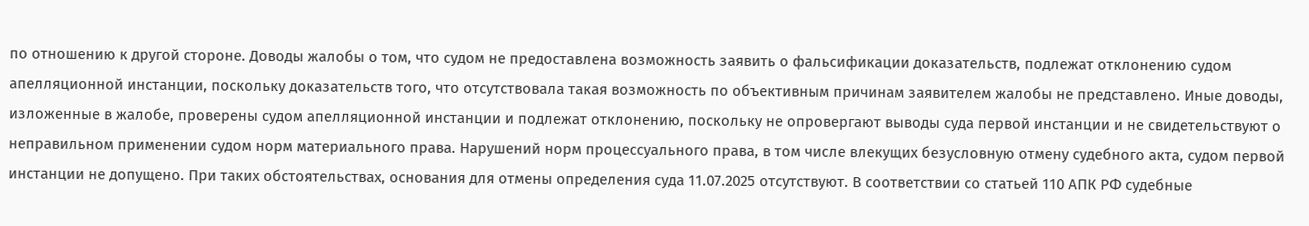по отношению к другой стороне. Доводы жалобы о том, что судом не предоставлена возможность заявить о фальсификации доказательств, подлежат отклонению судом апелляционной инстанции, поскольку доказательств того, что отсутствовала такая возможность по объективным причинам заявителем жалобы не представлено. Иные доводы, изложенные в жалобе, проверены судом апелляционной инстанции и подлежат отклонению, поскольку не опровергают выводы суда первой инстанции и не свидетельствуют о неправильном применении судом норм материального права. Нарушений норм процессуального права, в том числе влекущих безусловную отмену судебного акта, судом первой инстанции не допущено. При таких обстоятельствах, основания для отмены определения суда 11.07.2025 отсутствуют. В соответствии со статьей 110 АПК РФ судебные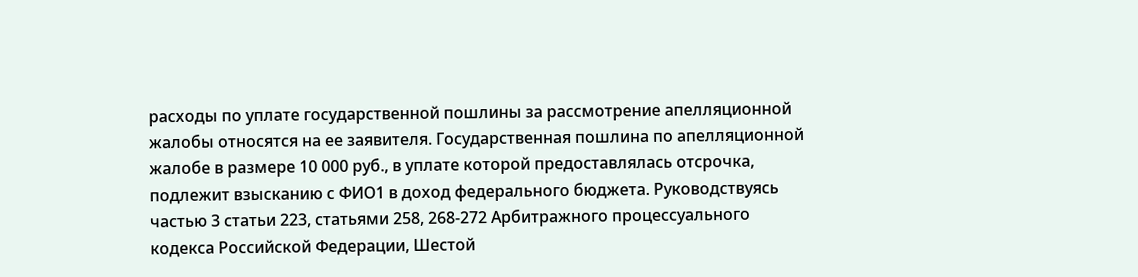расходы по уплате государственной пошлины за рассмотрение апелляционной жалобы относятся на ее заявителя. Государственная пошлина по апелляционной жалобе в размере 10 000 руб., в уплате которой предоставлялась отсрочка, подлежит взысканию с ФИО1 в доход федерального бюджета. Руководствуясь частью 3 статьи 223, статьями 258, 268-272 Арбитражного процессуального кодекса Российской Федерации, Шестой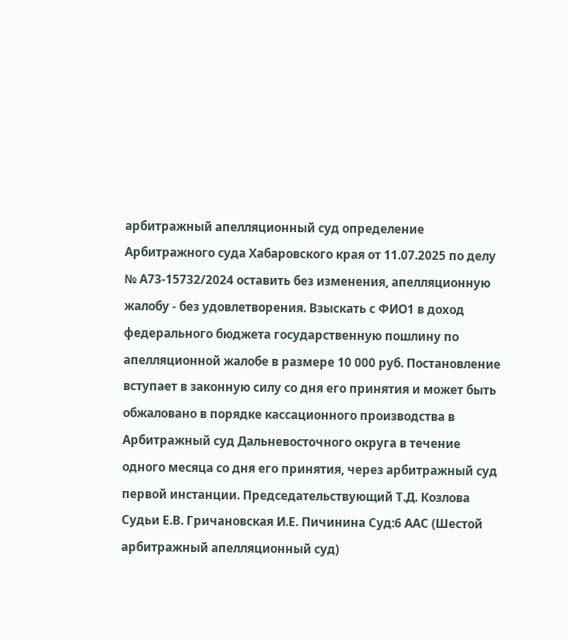арбитражный апелляционный суд определение Арбитражного суда Хабаровского края от 11.07.2025 по делу № А73-15732/2024 оставить без изменения, апелляционную жалобу - без удовлетворения. Взыскать с ФИО1 в доход федерального бюджета государственную пошлину по апелляционной жалобе в размере 10 000 руб. Постановление вступает в законную силу со дня его принятия и может быть обжаловано в порядке кассационного производства в Арбитражный суд Дальневосточного округа в течение одного месяца со дня его принятия, через арбитражный суд первой инстанции. Председательствующий Т.Д. Козлова Судьи Е.В. Гричановская И.Е. Пичинина Суд:6 ААС (Шестой арбитражный апелляционный суд)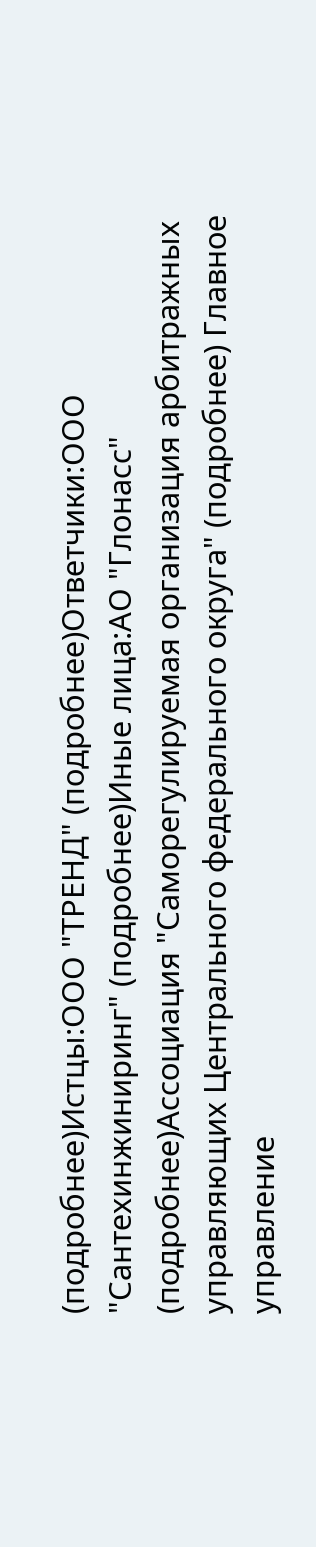(подробнее)Истцы:ООО "ТРЕНД" (подробнее)Ответчики:ООО "Сантехинжиниринг" (подробнее)Иные лица:АО "Глонасс" (подробнее)Ассоциация "Саморегулируемая организация арбитражных управляющих Центрального федерального округа" (подробнее) Главное управление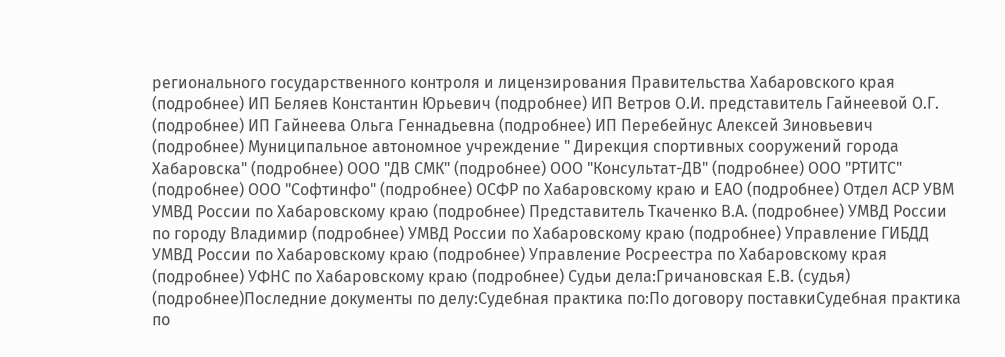регионального государственного контроля и лицензирования Правительства Хабаровского края (подробнее) ИП Беляев Константин Юрьевич (подробнее) ИП Ветров О.И. представитель Гайнеевой О.Г. (подробнее) ИП Гайнеева Ольга Геннадьевна (подробнее) ИП Перебейнус Алексей Зиновьевич (подробнее) Муниципальное автономное учреждение " Дирекция спортивных сооружений города Хабаровска" (подробнее) ООО "ДВ СМК" (подробнее) ООО "Консультат-ДВ" (подробнее) ООО "РТИТС" (подробнее) ООО "Софтинфо" (подробнее) ОСФР по Хабаровскому краю и ЕАО (подробнее) Отдел АСР УВМ УМВД России по Хабаровскому краю (подробнее) Представитель Ткаченко В.А. (подробнее) УМВД России по городу Владимир (подробнее) УМВД России по Хабаровскому краю (подробнее) Управление ГИБДД УМВД России по Хабаровскому краю (подробнее) Управление Росреестра по Хабаровскому края (подробнее) УФНС по Хабаровскому краю (подробнее) Судьи дела:Гричановская Е.В. (судья) (подробнее)Последние документы по делу:Судебная практика по:По договору поставкиСудебная практика по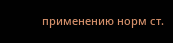применению норм ст.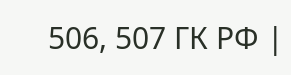506, 507 ГК РФ |